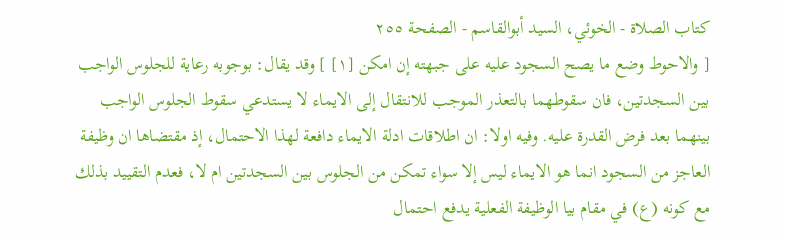كتاب الصلاة - الخوئي، السيد أبوالقاسم - الصفحة ٢٥٥
[ والاحوط وضع ما يصح السجود عليه على جبهته إن امكن [١] ] وقد يقال: بوجوبه رعاية للجلوس الواجب بين السجدتين، فان سقوطهما بالتعذر الموجب للانتقال إلى الايماء لا يستدعي سقوط الجلوس الواجب بينهما بعد فرض القدرة عليه. وفيه اولا: ان اطلاقات ادلة الايماء دافعة لهذا الاحتمال، إذ مقتضاها ان وظيفة العاجز من السجود انما هو الايماء ليس إلا سواء تمكن من الجلوس بين السجدتين ام لا، فعدم التقييد بذلك مع كونه (ع) في مقام بيا الوظيفة الفعلية يدفع احتمال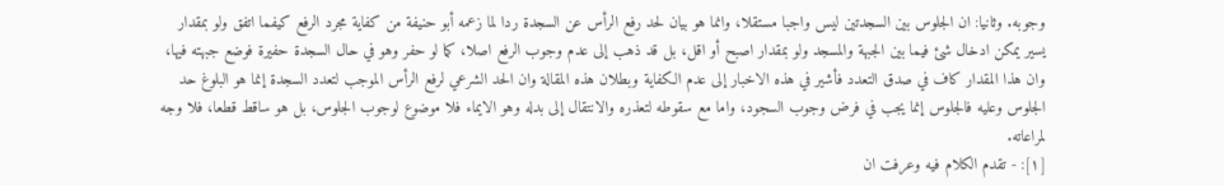وجوبه. وثانيا: ان الجلوس بين السجدتين ليس واجبا مستقلا، وانما هو بيان لحد رفع الرأس عن السجدة ردا لما زعمه أبو حنيفة من كفاية مجرد الرفع كيفما اتفق ولو بمقدار يسير يمكن ادخال شئ فيما بين الجبهة والمسجد ولو بمقدار اصبح أو اقل، بل قد ذهب إلى عدم وجوب الرفع اصلا، كما لو حفر وهو في حال السجدة حفيرة فوضع جبهته فيها، وان هذا المقدار كاف في صدق التعدد فأشير في هذه الاخبار إلى عدم الكفاية وبطلان هذه المقالة وان الحد الشرعي لرفع الرأس الموجب لتعدد السجدة إنما هو البلوغ حد الجلوس وعليه فالجلوس إنما يجب في فرض وجوب السجود، واما مع سقوطه لتعذره والانتقال إلى بدله وهو الايماء فلا موضوع لوجوب الجلوس، بل هو ساقط قطعا، فلا وجه لمراعاته.
[١]: - تقدم الكلام فيه وعرفت ان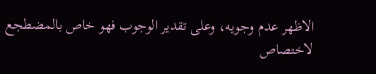الاظهر عدم وجويه، وعلى تقدير الوجوب فهو خاص بالمضطجع لاختصاص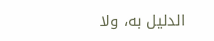الدليل به، ولا